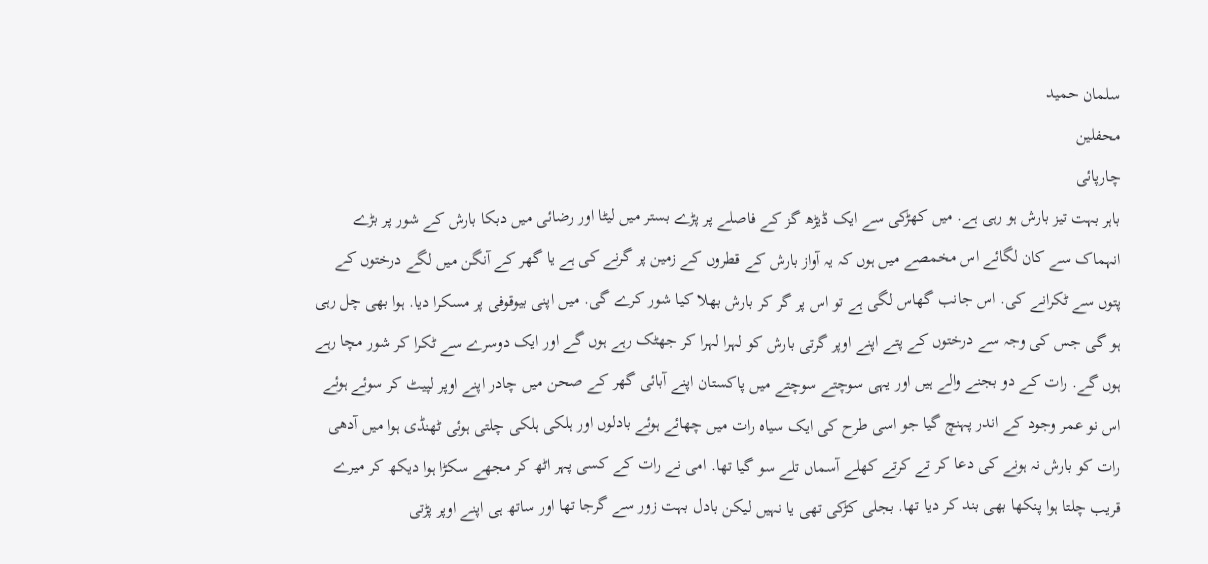سلمان حمید
محفلین
چارپائی
باہر بہت تیز بارش ہو رہی ہے. میں کھڑکی سے ایک ڈیڑھ گز کے فاصلے پر پڑے بستر میں لیٹا اور رضائی میں دبکا بارش کے شور پر بڑے انہماک سے کان لگائے اس مخمصے میں ہوں کہ یہ آواز بارش کے قطروں کے زمین پر گرنے کی ہے یا گھر کے آنگن میں لگے درختوں کے پتوں سے ٹکرانے کی. اس جانب گھاس لگی ہے تو اس پر گر کر بارش بھلا کیا شور کرے گی. میں اپنی بیوقوفی پر مسکرا دیا. ہوا بھی چل رہی ہو گی جس کی وجہ سے درختوں کے پتے اپنے اوپر گرتی بارش کو لہرا لہرا کر جھٹک رہے ہوں گے اور ایک دوسرے سے ٹکرا کر شور مچا رہے ہوں گے. رات کے دو بجنے والے ہیں اور یہی سوچتے سوچتے میں پاکستان اپنے آبائی گھر کے صحن میں چادر اپنے اوپر لپیٹ کر سوئے ہوئے اس نو عمر وجود کے اندر پہنچ گیا جو اسی طرح کی ایک سیاہ رات میں چھائے ہوئے بادلوں اور ہلکی ہلکی چلتی ہوئی ٹھنڈی ہوا میں آدھی رات کو بارش نہ ہونے کی دعا کر تے کرتے کھلے آسماں تلے سو گیا تھا. امی نے رات کے کسی پہر اٹھ کر مجھے سکڑا ہوا دیکھ کر میرے قریب چلتا ہوا پنکھا بھی بند کر دیا تھا. بجلی کڑکی تھی یا نہیں لیکن بادل بہت زور سے گرجا تھا اور ساتھ ہی اپنے اوپر پڑتی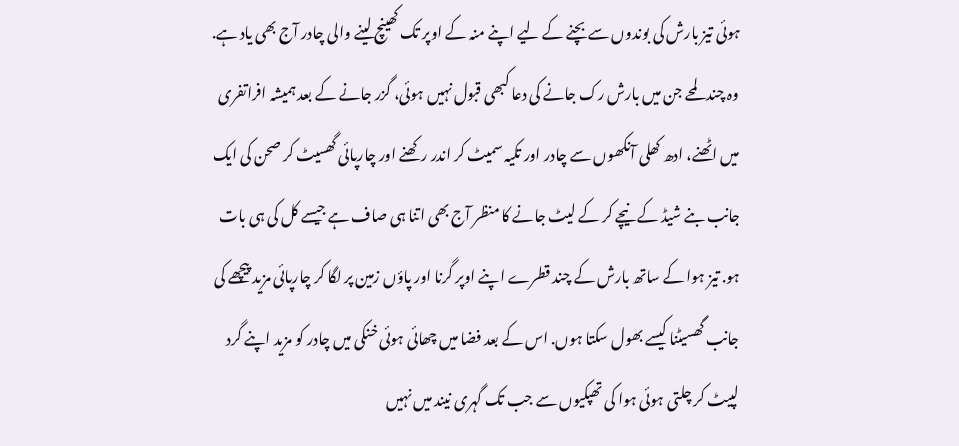ہوئی تیز بارش کی بوندوں سے بچنے کے لیے اپنے منہ کے اوپر تک کھینچ لینے والی چادر آج بھی یاد ہے. وہ چند لمحے جن میں بارش رک جانے کی دعا کبھی قبول نہیں ہوئی، گزر جانے کے بعد ہمیشہ افراتفری میں اٹھنے، ادھ کھلی آنکھوں سے چادر اور تکیہ سمیٹ کر اندر رکھنے اور چارپائی گھسیٹ کر صحن کی ایک جانب بنے شیڈ کے نیچے کر کے لیٹ جانے کا منظر آج بھی اتنا ہی صاف ہے جیسے کل کی ہی بات ہو. تیز ہوا کے ساتھ بارش کے چند قطرے اپنے اوپر گرنا اور پاؤں زمین پر لگا کر چارپائی مزید پیچھے کی جانب گھسیٹنا کیسے بھول سکتا ہوں. اس کے بعد فضا میں چھائی ہوئی خنکی میں چادر کو مزید اپنے گرد لپیٹ کر چلتی ہوئی ہوا کی تھپکیوں سے جب تک گہری نیند میں نہیں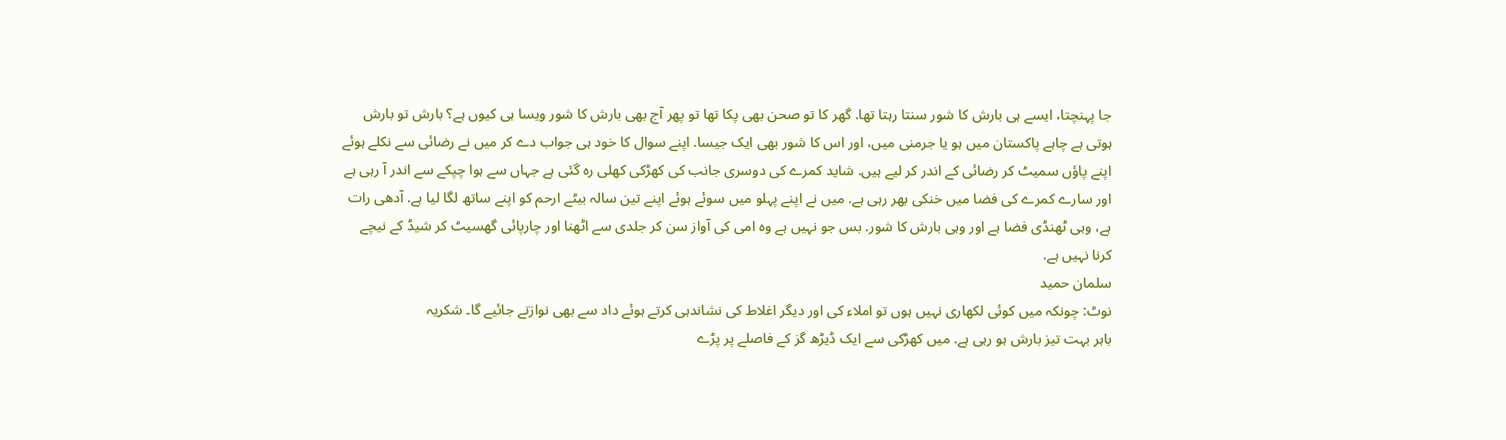جا پہنچتا، ایسے ہی بارش کا شور سنتا رہتا تھا. گھر کا تو صحن بھی پکا تھا تو پھر آج بھی بارش کا شور ویسا ہی کیوں ہے؟ بارش تو بارش ہوتی ہے چاہے پاکستان میں ہو یا جرمنی میں، اور اس کا شور بھی ایک جیسا. اپنے سوال کا خود ہی جواب دے کر میں نے رضائی سے نکلے ہوئے اپنے پاؤں سمیٹ کر رضائی کے اندر کر لیے ہیں. شاید کمرے کی دوسری جانب کی کھڑکی کھلی رہ گئی ہے جہاں سے ہوا چپکے سے اندر آ رہی ہے اور سارے کمرے کی فضا میں خنکی بھر رہی ہے. میں نے اپنے پہلو میں سوئے ہوئے اپنے تین سالہ بیٹے ارحم کو اپنے ساتھ لگا لیا ہے. آدھی رات ہے، وہی ٹھنڈی فضا ہے اور وہی بارش کا شور. بس جو نہیں ہے وہ امی کی آواز سن کر جلدی سے اٹھنا اور چارپائی گھسیٹ کر شیڈ کے نیچے کرنا نہیں ہے.
سلمان حمید
نوٹ: چونکہ میں کوئی لکھاری نہیں ہوں تو املاء کی اور دیگر اغلاط کی نشاندہی کرتے ہوئے داد سے بھی نوازتے جائیے گا۔ شکریہ
باہر بہت تیز بارش ہو رہی ہے. میں کھڑکی سے ایک ڈیڑھ گز کے فاصلے پر پڑے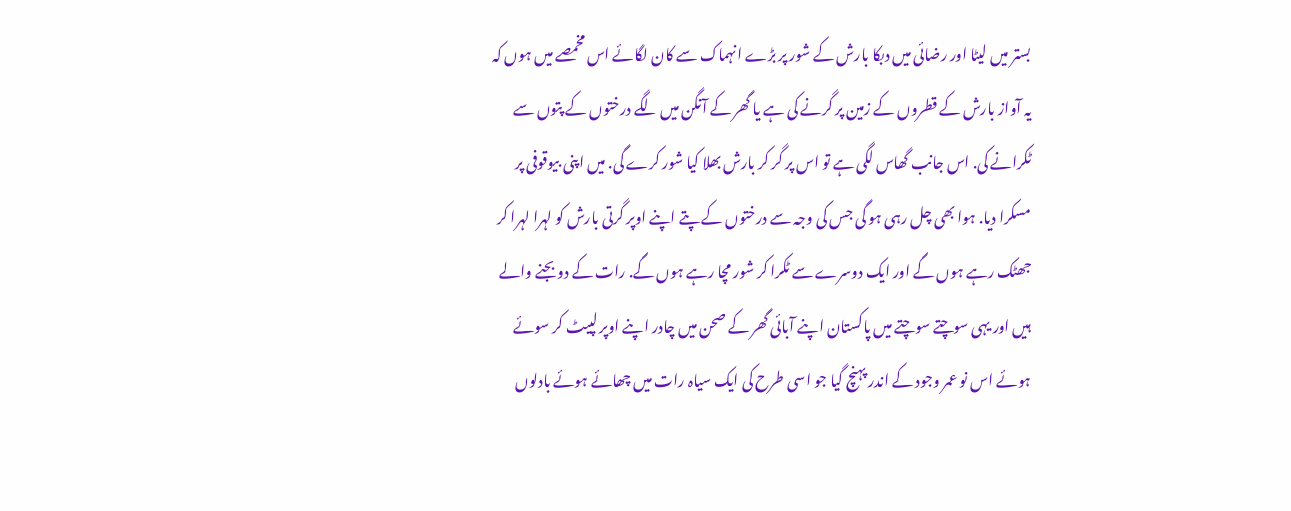بستر میں لیٹا اور رضائی میں دبکا بارش کے شور پر بڑے انہماک سے کان لگائے اس مخمصے میں ہوں کہ یہ آواز بارش کے قطروں کے زمین پر گرنے کی ہے یا گھر کے آنگن میں لگے درختوں کے پتوں سے ٹکرانے کی. اس جانب گھاس لگی ہے تو اس پر گر کر بارش بھلا کیا شور کرے گی. میں اپنی بیوقوفی پر مسکرا دیا. ہوا بھی چل رہی ہو گی جس کی وجہ سے درختوں کے پتے اپنے اوپر گرتی بارش کو لہرا لہرا کر جھٹک رہے ہوں گے اور ایک دوسرے سے ٹکرا کر شور مچا رہے ہوں گے. رات کے دو بجنے والے ہیں اور یہی سوچتے سوچتے میں پاکستان اپنے آبائی گھر کے صحن میں چادر اپنے اوپر لپیٹ کر سوئے ہوئے اس نو عمر وجود کے اندر پہنچ گیا جو اسی طرح کی ایک سیاہ رات میں چھائے ہوئے بادلوں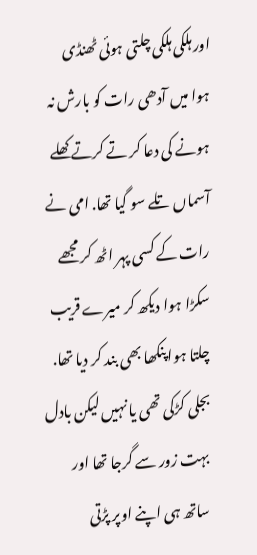اور ہلکی ہلکی چلتی ہوئی ٹھنڈی ہوا میں آدھی رات کو بارش نہ ہونے کی دعا کر تے کرتے کھلے آسماں تلے سو گیا تھا. امی نے رات کے کسی پہر اٹھ کر مجھے سکڑا ہوا دیکھ کر میرے قریب چلتا ہوا پنکھا بھی بند کر دیا تھا. بجلی کڑکی تھی یا نہیں لیکن بادل بہت زور سے گرجا تھا اور ساتھ ہی اپنے اوپر پڑتی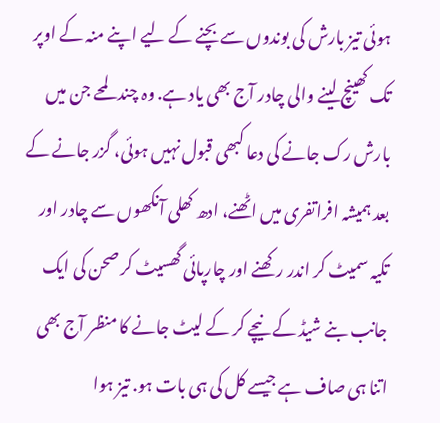ہوئی تیز بارش کی بوندوں سے بچنے کے لیے اپنے منہ کے اوپر تک کھینچ لینے والی چادر آج بھی یاد ہے. وہ چند لمحے جن میں بارش رک جانے کی دعا کبھی قبول نہیں ہوئی، گزر جانے کے بعد ہمیشہ افراتفری میں اٹھنے، ادھ کھلی آنکھوں سے چادر اور تکیہ سمیٹ کر اندر رکھنے اور چارپائی گھسیٹ کر صحن کی ایک جانب بنے شیڈ کے نیچے کر کے لیٹ جانے کا منظر آج بھی اتنا ہی صاف ہے جیسے کل کی ہی بات ہو. تیز ہوا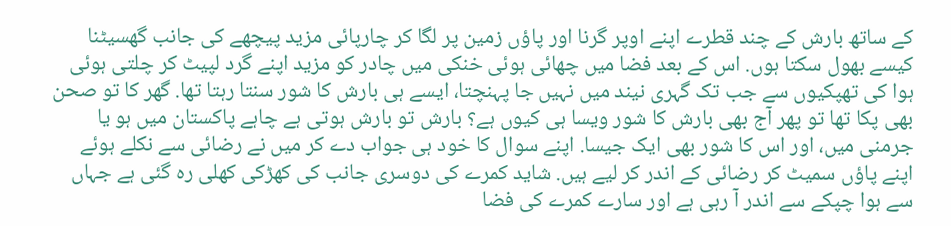کے ساتھ بارش کے چند قطرے اپنے اوپر گرنا اور پاؤں زمین پر لگا کر چارپائی مزید پیچھے کی جانب گھسیٹنا کیسے بھول سکتا ہوں. اس کے بعد فضا میں چھائی ہوئی خنکی میں چادر کو مزید اپنے گرد لپیٹ کر چلتی ہوئی ہوا کی تھپکیوں سے جب تک گہری نیند میں نہیں جا پہنچتا، ایسے ہی بارش کا شور سنتا رہتا تھا. گھر کا تو صحن بھی پکا تھا تو پھر آج بھی بارش کا شور ویسا ہی کیوں ہے؟ بارش تو بارش ہوتی ہے چاہے پاکستان میں ہو یا جرمنی میں، اور اس کا شور بھی ایک جیسا. اپنے سوال کا خود ہی جواب دے کر میں نے رضائی سے نکلے ہوئے اپنے پاؤں سمیٹ کر رضائی کے اندر کر لیے ہیں. شاید کمرے کی دوسری جانب کی کھڑکی کھلی رہ گئی ہے جہاں سے ہوا چپکے سے اندر آ رہی ہے اور سارے کمرے کی فضا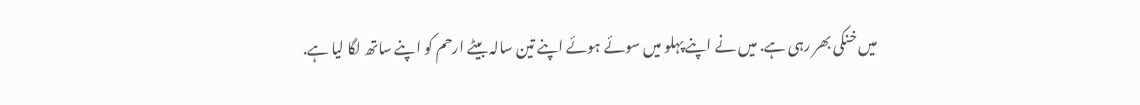میں خنکی بھر رہی ہے. میں نے اپنے پہلو میں سوئے ہوئے اپنے تین سالہ بیٹے ارحم کو اپنے ساتھ لگا لیا ہے.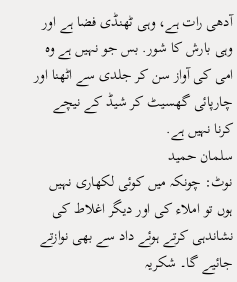آدھی رات ہے، وہی ٹھنڈی فضا ہے اور وہی بارش کا شور. بس جو نہیں ہے وہ امی کی آواز سن کر جلدی سے اٹھنا اور چارپائی گھسیٹ کر شیڈ کے نیچے کرنا نہیں ہے.
سلمان حمید
نوٹ: چونکہ میں کوئی لکھاری نہیں ہوں تو املاء کی اور دیگر اغلاط کی نشاندہی کرتے ہوئے داد سے بھی نوازتے جائیے گا۔ شکریہ